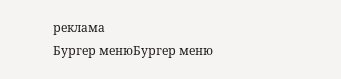реклама
Бургер менюБургер меню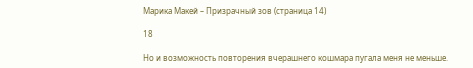Марика Макей – Призрачный зов (страница 14)

18

Но и возможность повторения вчерашнего кошмара пугала меня не меньше.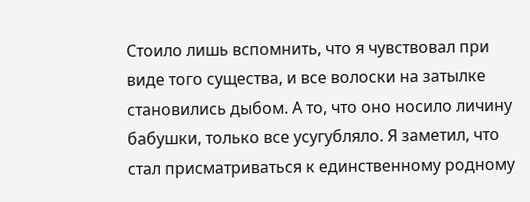Стоило лишь вспомнить, что я чувствовал при виде того существа, и все волоски на затылке становились дыбом. А то, что оно носило личину бабушки, только все усугубляло. Я заметил, что стал присматриваться к единственному родному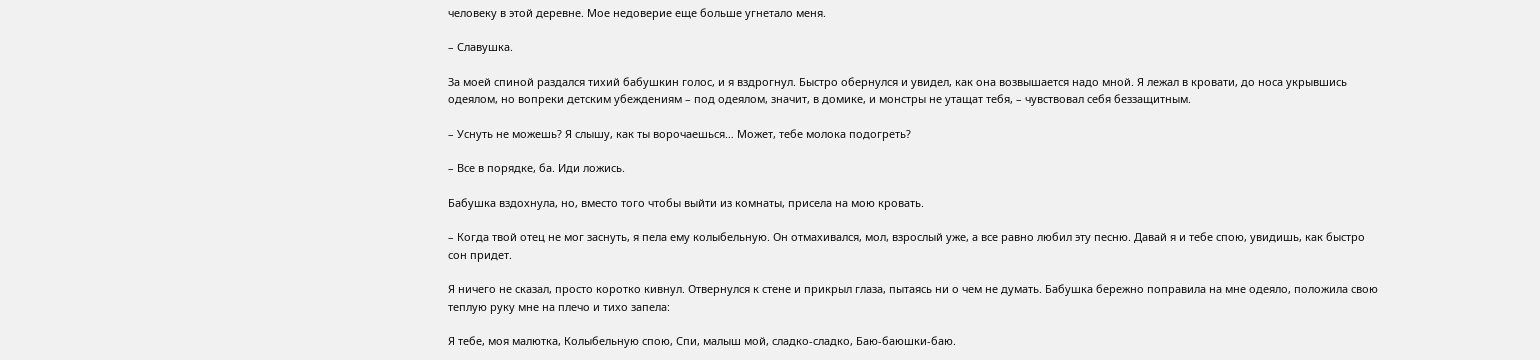человеку в этой деревне. Мое недоверие еще больше угнетало меня.

– Славушка.

За моей спиной раздался тихий бабушкин голос, и я вздрогнул. Быстро обернулся и увидел, как она возвышается надо мной. Я лежал в кровати, до носа укрывшись одеялом, но вопреки детским убеждениям – под одеялом, значит, в домике, и монстры не утащат тебя, – чувствовал себя беззащитным.

– Уснуть не можешь? Я слышу, как ты ворочаешься… Может, тебе молока подогреть?

– Все в порядке, ба. Иди ложись.

Бабушка вздохнула, но, вместо того чтобы выйти из комнаты, присела на мою кровать.

– Когда твой отец не мог заснуть, я пела ему колыбельную. Он отмахивался, мол, взрослый уже, а все равно любил эту песню. Давай я и тебе спою, увидишь, как быстро сон придет.

Я ничего не сказал, просто коротко кивнул. Отвернулся к стене и прикрыл глаза, пытаясь ни о чем не думать. Бабушка бережно поправила на мне одеяло, положила свою теплую руку мне на плечо и тихо запела:

Я тебе, моя малютка, Колыбельную спою, Спи, малыш мой, сладко-сладко, Баю-баюшки-баю.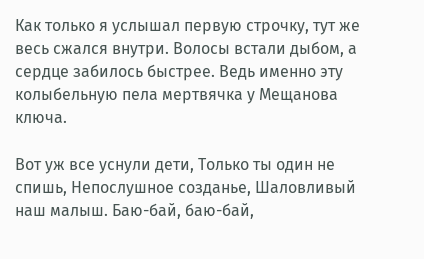Как только я услышал первую строчку, тут же весь сжался внутри. Волосы встали дыбом, а сердце забилось быстрее. Ведь именно эту колыбельную пела мертвячка у Мещанова ключа.

Вот уж все уснули дети, Только ты один не спишь, Непослушное созданье, Шаловливый наш малыш. Баю-бай, баю-бай,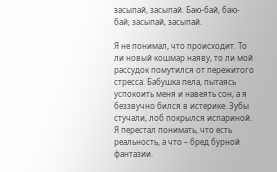засыпай, засыпай. Баю-бай, баю-бай, засыпай, засыпай.

Я не понимал, что происходит. То ли новый кошмар наяву, то ли мой рассудок помутился от пережитого стресса. Бабушка пела, пытаясь успокоить меня и навеять сон, а я беззвучно бился в истерике. Зубы стучали, лоб покрылся испариной. Я перестал понимать, что есть реальность, а что – бред бурной фантазии.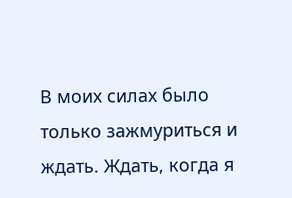В моих силах было только зажмуриться и ждать. Ждать, когда я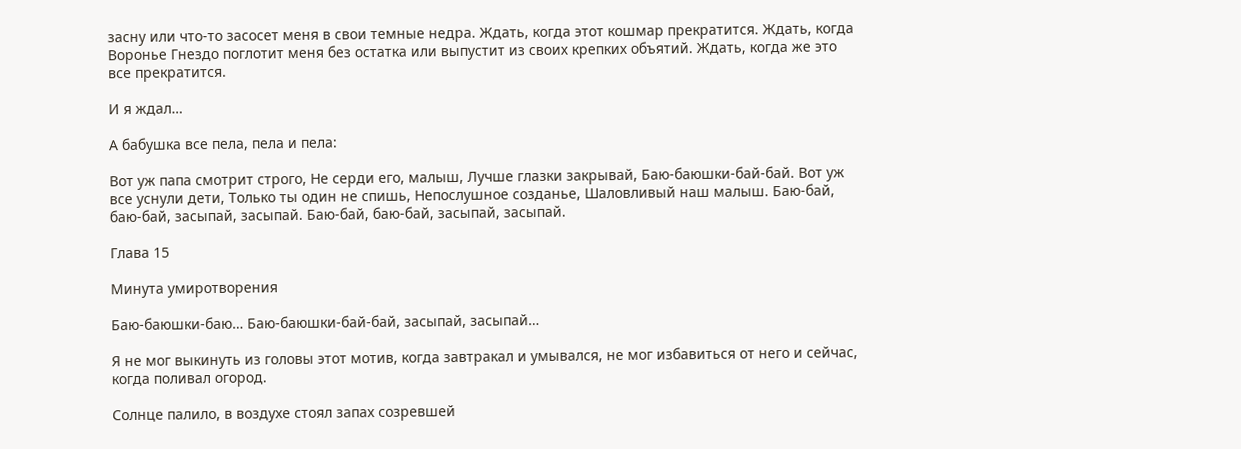засну или что-то засосет меня в свои темные недра. Ждать, когда этот кошмар прекратится. Ждать, когда Воронье Гнездо поглотит меня без остатка или выпустит из своих крепких объятий. Ждать, когда же это все прекратится.

И я ждал…

А бабушка все пела, пела и пела:

Вот уж папа смотрит строго, Не серди его, малыш, Лучше глазки закрывай, Баю-баюшки-бай-бай. Вот уж все уснули дети, Только ты один не спишь, Непослушное созданье, Шаловливый наш малыш. Баю-бай, баю-бай, засыпай, засыпай. Баю-бай, баю-бай, засыпай, засыпай.

Глава 15

Минута умиротворения

Баю-баюшки-баю… Баю-баюшки-бай-бай, засыпай, засыпай…

Я не мог выкинуть из головы этот мотив, когда завтракал и умывался, не мог избавиться от него и сейчас, когда поливал огород.

Солнце палило, в воздухе стоял запах созревшей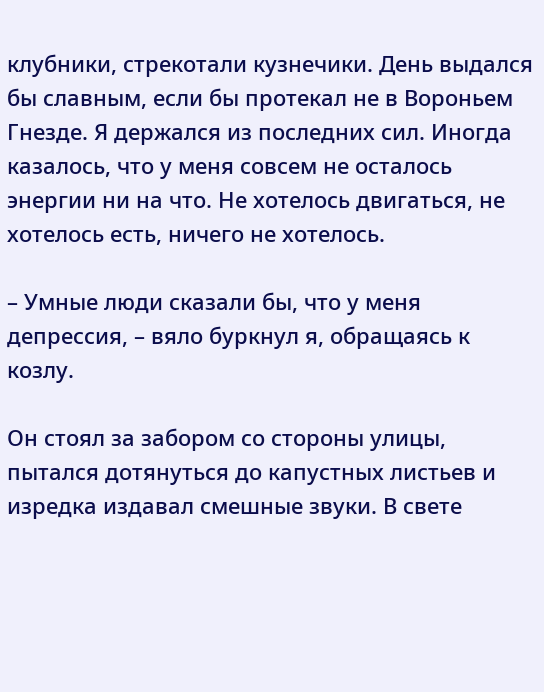клубники, стрекотали кузнечики. День выдался бы славным, если бы протекал не в Вороньем Гнезде. Я держался из последних сил. Иногда казалось, что у меня совсем не осталось энергии ни на что. Не хотелось двигаться, не хотелось есть, ничего не хотелось.

– Умные люди сказали бы, что у меня депрессия, – вяло буркнул я, обращаясь к козлу.

Он стоял за забором со стороны улицы, пытался дотянуться до капустных листьев и изредка издавал смешные звуки. В свете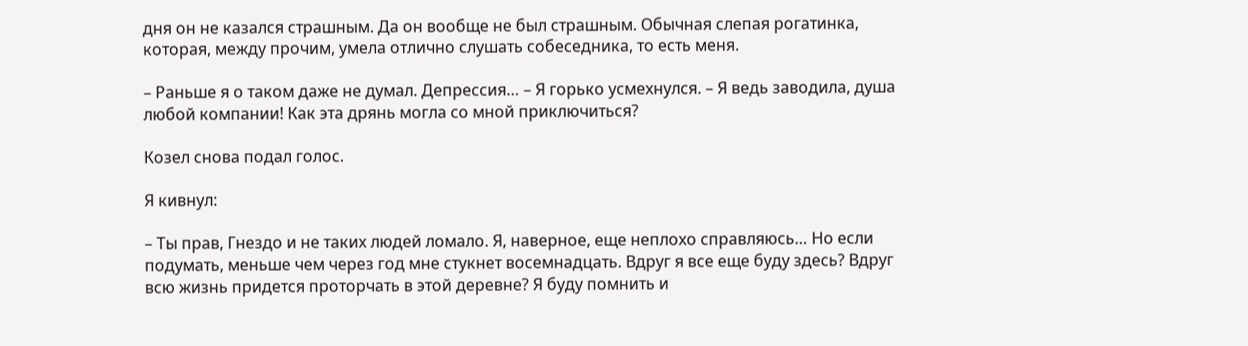дня он не казался страшным. Да он вообще не был страшным. Обычная слепая рогатинка, которая, между прочим, умела отлично слушать собеседника, то есть меня.

– Раньше я о таком даже не думал. Депрессия… – Я горько усмехнулся. – Я ведь заводила, душа любой компании! Как эта дрянь могла со мной приключиться?

Козел снова подал голос.

Я кивнул:

– Ты прав, Гнездо и не таких людей ломало. Я, наверное, еще неплохо справляюсь… Но если подумать, меньше чем через год мне стукнет восемнадцать. Вдруг я все еще буду здесь? Вдруг всю жизнь придется проторчать в этой деревне? Я буду помнить и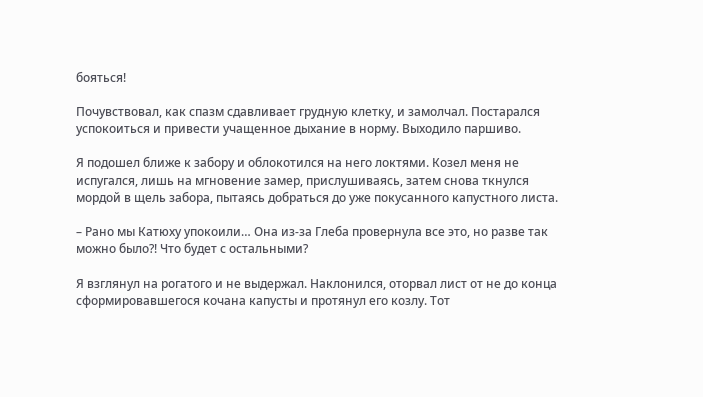бояться!

Почувствовал, как спазм сдавливает грудную клетку, и замолчал. Постарался успокоиться и привести учащенное дыхание в норму. Выходило паршиво.

Я подошел ближе к забору и облокотился на него локтями. Козел меня не испугался, лишь на мгновение замер, прислушиваясь, затем снова ткнулся мордой в щель забора, пытаясь добраться до уже покусанного капустного листа.

– Рано мы Катюху упокоили… Она из-за Глеба провернула все это, но разве так можно было?! Что будет с остальными?

Я взглянул на рогатого и не выдержал. Наклонился, оторвал лист от не до конца сформировавшегося кочана капусты и протянул его козлу. Тот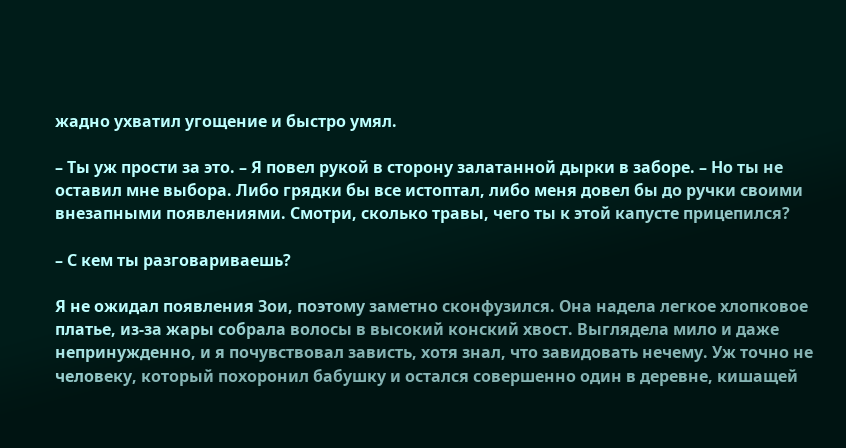жадно ухватил угощение и быстро умял.

– Ты уж прости за это. – Я повел рукой в сторону залатанной дырки в заборе. – Но ты не оставил мне выбора. Либо грядки бы все истоптал, либо меня довел бы до ручки своими внезапными появлениями. Смотри, сколько травы, чего ты к этой капусте прицепился?

– С кем ты разговариваешь?

Я не ожидал появления Зои, поэтому заметно сконфузился. Она надела легкое хлопковое платье, из-за жары собрала волосы в высокий конский хвост. Выглядела мило и даже непринужденно, и я почувствовал зависть, хотя знал, что завидовать нечему. Уж точно не человеку, который похоронил бабушку и остался совершенно один в деревне, кишащей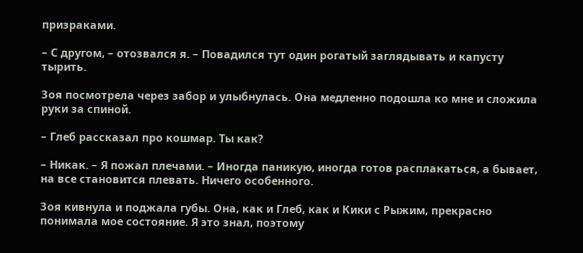призраками.

– С другом, – отозвался я. – Повадился тут один рогатый заглядывать и капусту тырить.

Зоя посмотрела через забор и улыбнулась. Она медленно подошла ко мне и сложила руки за спиной.

– Глеб рассказал про кошмар. Ты как?

– Никак. – Я пожал плечами. – Иногда паникую, иногда готов расплакаться, а бывает, на все становится плевать. Ничего особенного.

Зоя кивнула и поджала губы. Она, как и Глеб, как и Кики с Рыжим, прекрасно понимала мое состояние. Я это знал, поэтому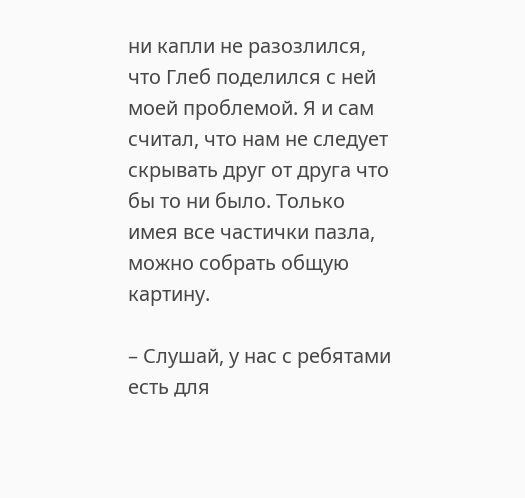ни капли не разозлился, что Глеб поделился с ней моей проблемой. Я и сам считал, что нам не следует скрывать друг от друга что бы то ни было. Только имея все частички пазла, можно собрать общую картину.

– Слушай, у нас с ребятами есть для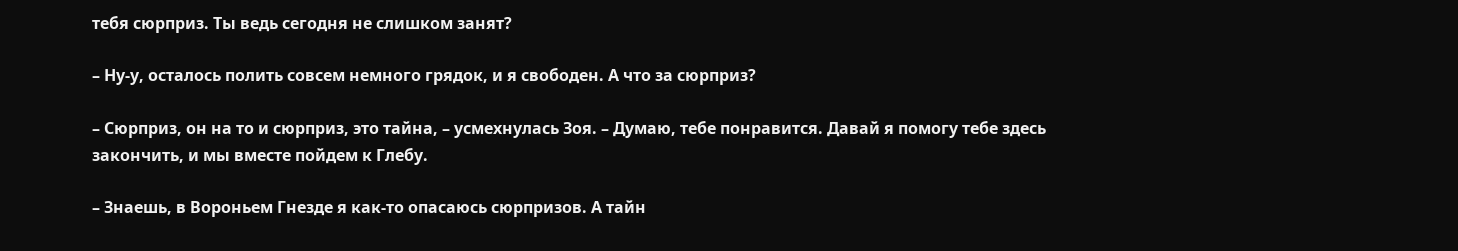тебя сюрприз. Ты ведь сегодня не слишком занят?

– Ну-у, осталось полить совсем немного грядок, и я свободен. А что за сюрприз?

– Сюрприз, он на то и сюрприз, это тайна, – усмехнулась Зоя. – Думаю, тебе понравится. Давай я помогу тебе здесь закончить, и мы вместе пойдем к Глебу.

– Знаешь, в Вороньем Гнезде я как-то опасаюсь сюрпризов. А тайн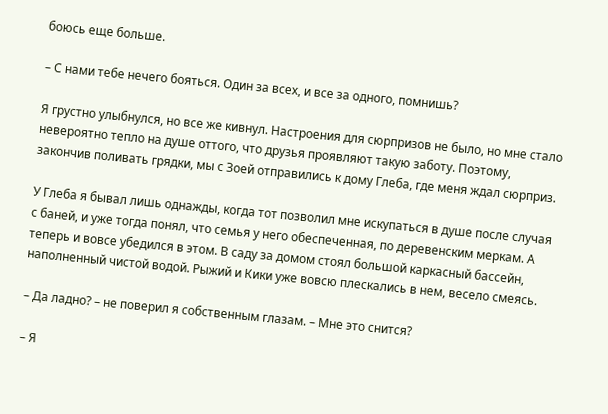боюсь еще больше.

– С нами тебе нечего бояться. Один за всех, и все за одного, помнишь?

Я грустно улыбнулся, но все же кивнул. Настроения для сюрпризов не было, но мне стало невероятно тепло на душе оттого, что друзья проявляют такую заботу. Поэтому, закончив поливать грядки, мы с Зоей отправились к дому Глеба, где меня ждал сюрприз.

У Глеба я бывал лишь однажды, когда тот позволил мне искупаться в душе после случая с баней, и уже тогда понял, что семья у него обеспеченная, по деревенским меркам. А теперь и вовсе убедился в этом. В саду за домом стоял большой каркасный бассейн, наполненный чистой водой. Рыжий и Кики уже вовсю плескались в нем, весело смеясь.

– Да ладно? – не поверил я собственным глазам. – Мне это снится?

– Я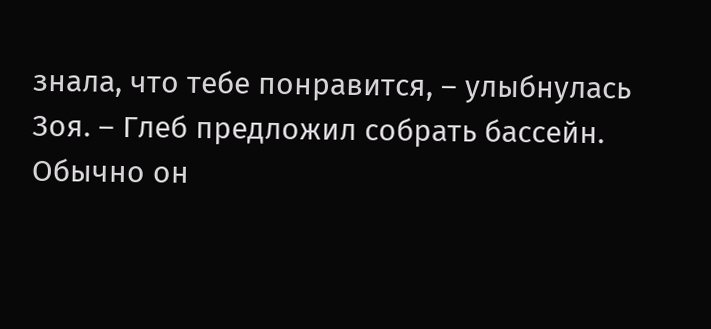знала, что тебе понравится, – улыбнулась Зоя. – Глеб предложил собрать бассейн. Обычно он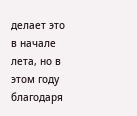делает это в начале лета, но в этом году благодаря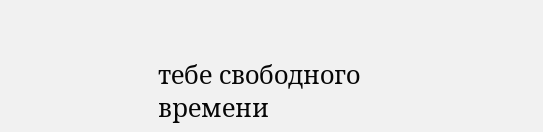тебе свободного времени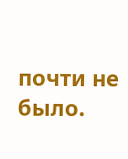почти не было.